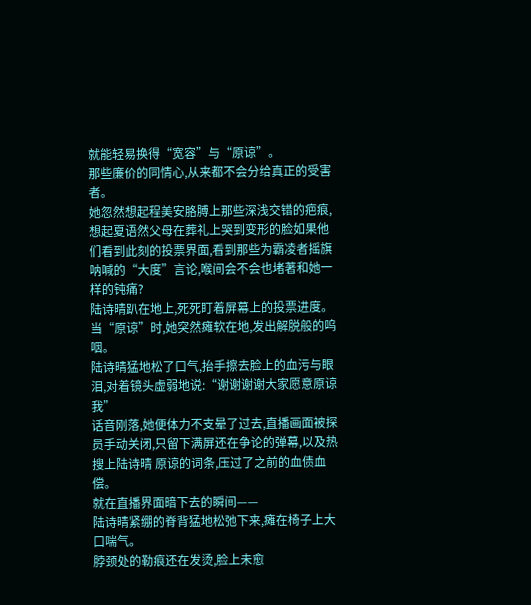就能轻易换得“宽容”与“原谅”。
那些廉价的同情心,从来都不会分给真正的受害者。
她忽然想起程美安胳膊上那些深浅交错的疤痕,想起夏语然父母在葬礼上哭到变形的脸如果他们看到此刻的投票界面,看到那些为霸凌者摇旗呐喊的“大度”言论,喉间会不会也堵著和她一样的钝痛?
陆诗晴趴在地上,死死盯着屏幕上的投票进度。
当“原谅”时,她突然瘫软在地,发出解脱般的呜咽。
陆诗晴猛地松了口气,抬手擦去脸上的血污与眼泪,对着镜头虚弱地说:“谢谢谢谢大家愿意原谅我”
话音刚落,她便体力不支晕了过去,直播画面被探员手动关闭,只留下满屏还在争论的弹幕,以及热搜上陆诗晴 原谅的词条,压过了之前的血债血偿。
就在直播界面暗下去的瞬间——
陆诗晴紧绷的脊背猛地松弛下来,瘫在椅子上大口喘气。
脖颈处的勒痕还在发烫,脸上未愈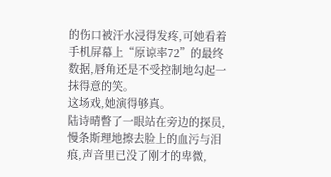的伤口被汗水浸得发疼,可她看着手机屏幕上“原谅率72”的最终数据,唇角还是不受控制地勾起一抹得意的笑。
这场戏,她演得够真。
陆诗晴瞥了一眼站在旁边的探员,慢条斯理地擦去脸上的血污与泪痕,声音里已没了刚才的卑微,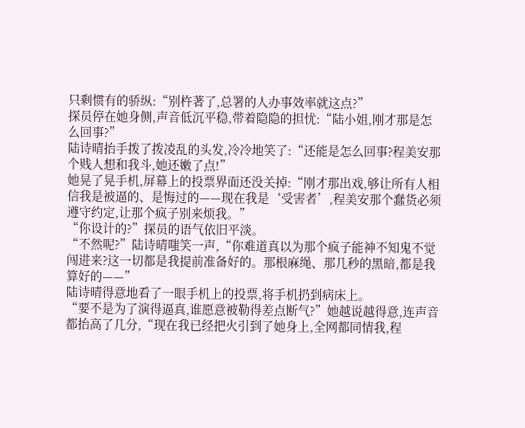只剩惯有的骄纵:“别杵著了,总署的人办事效率就这点?”
探员停在她身侧,声音低沉平稳,带着隐隐的担忧:“陆小姐,刚才那是怎么回事?”
陆诗晴抬手拨了拨凌乱的头发,冷冷地笑了:“还能是怎么回事?程美安那个贱人想和我斗,她还嫩了点!”
她晃了晃手机,屏幕上的投票界面还没关掉:“刚才那出戏,够让所有人相信我是被逼的、是悔过的——现在我是‘受害者’,程美安那个蠢货必须遵守约定,让那个疯子别来烦我。”
“你设计的?”探员的语气依旧平淡。
“不然呢?”陆诗晴嗤笑一声,“你难道真以为那个疯子能神不知鬼不觉闯进来?这一切都是我提前准备好的。那根麻绳、那几秒的黑暗,都是我算好的——”
陆诗晴得意地看了一眼手机上的投票,将手机扔到病床上。
“要不是为了演得逼真,谁愿意被勒得差点断气?”她越说越得意,连声音都抬高了几分,“现在我已经把火引到了她身上,全网都同情我,程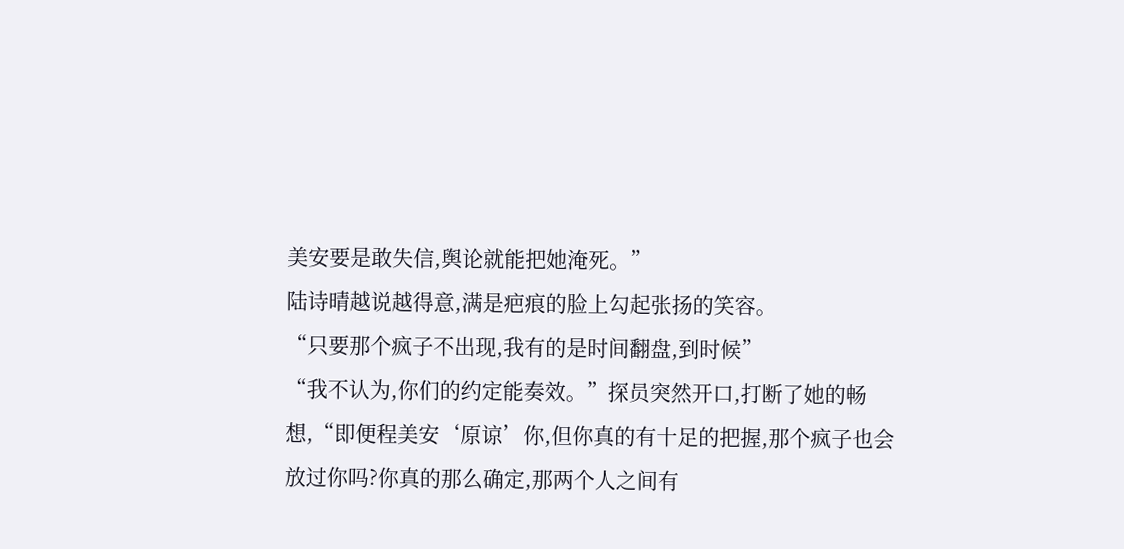美安要是敢失信,舆论就能把她淹死。”
陆诗晴越说越得意,满是疤痕的脸上勾起张扬的笑容。
“只要那个疯子不出现,我有的是时间翻盘,到时候”
“我不认为,你们的约定能奏效。”探员突然开口,打断了她的畅想,“即便程美安‘原谅’你,但你真的有十足的把握,那个疯子也会放过你吗?你真的那么确定,那两个人之间有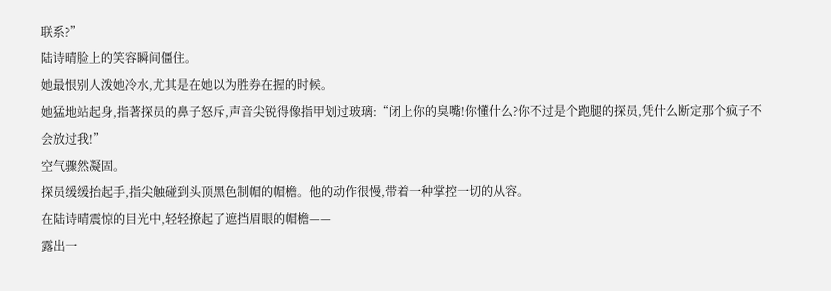联系?”
陆诗晴脸上的笑容瞬间僵住。
她最恨别人泼她冷水,尤其是在她以为胜券在握的时候。
她猛地站起身,指著探员的鼻子怒斥,声音尖锐得像指甲划过玻璃:“闭上你的臭嘴!你懂什么?你不过是个跑腿的探员,凭什么断定那个疯子不会放过我!”
空气骤然凝固。
探员缓缓抬起手,指尖触碰到头顶黑色制帽的帽檐。他的动作很慢,带着一种掌控一切的从容。
在陆诗晴震惊的目光中,轻轻撩起了遮挡眉眼的帽檐——
露出一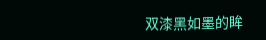双漆黑如墨的眸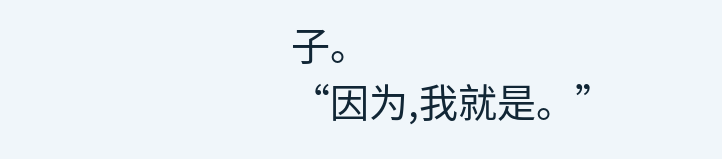子。
“因为,我就是。”